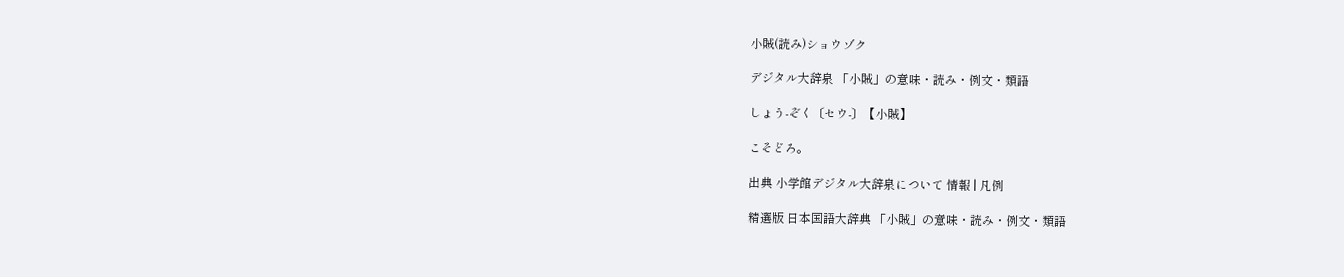小賊(読み)ショウゾク

デジタル大辞泉 「小賊」の意味・読み・例文・類語

しょう‐ぞく〔セウ‐〕【小賊】

こそどろ。

出典 小学館デジタル大辞泉について 情報 | 凡例

精選版 日本国語大辞典 「小賊」の意味・読み・例文・類語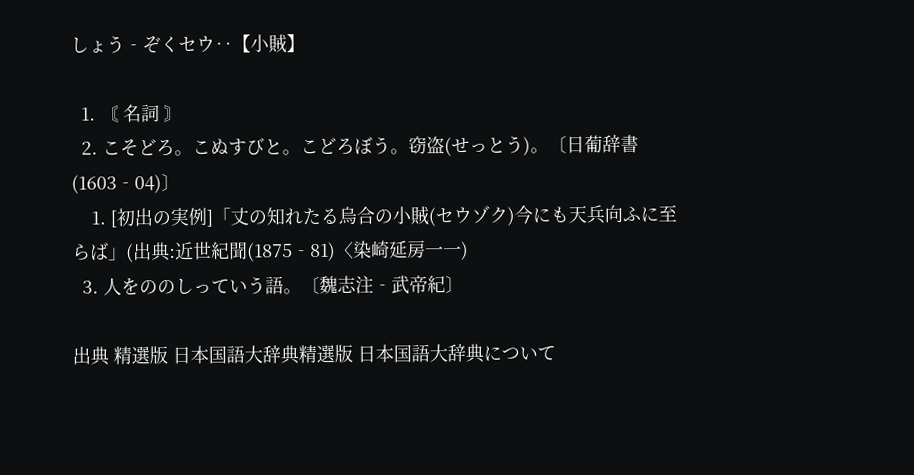しょう‐ぞくセウ‥【小賊】

  1. 〘 名詞 〙
  2. こそどろ。こぬすびと。こどろぼう。窃盗(せっとう)。〔日葡辞書(1603‐04)〕
    1. [初出の実例]「丈の知れたる烏合の小賊(セウゾク)今にも天兵向ふに至らば」(出典:近世紀聞(1875‐81)〈染崎延房一一)
  3. 人をののしっていう語。〔魏志注‐武帝紀〕

出典 精選版 日本国語大辞典精選版 日本国語大辞典について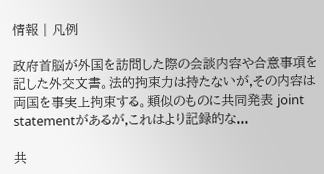情報 | 凡例

政府首脳が外国を訪問した際の会談内容や合意事項を記した外交文書。法的拘束力は持たないが,その内容は両国を事実上拘束する。類似のものに共同発表 joint statementがあるが,これはより記録的な...

共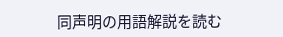同声明の用語解説を読む